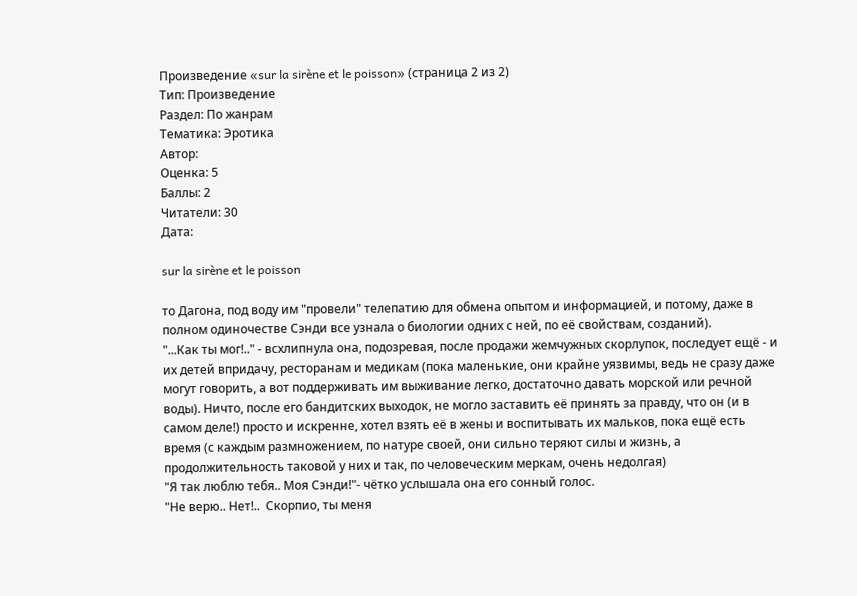Произведение «sur la sirène et le poisson» (страница 2 из 2)
Тип: Произведение
Раздел: По жанрам
Тематика: Эротика
Автор:
Оценка: 5
Баллы: 2
Читатели: 30
Дата:

sur la sirène et le poisson

то Дагона, под воду им "провели" телепатию для обмена опытом и информацией, и потому, даже в полном одиночестве Сэнди все узнала о биологии одних с ней, по её свойствам, созданий).
"...Как ты мог!.." - всхлипнула она, подозревая, после продажи жемчужных скорлупок, последует ещё - и их детей впридачу, ресторанам и медикам (пока маленькие, они крайне уязвимы, ведь не сразу даже могут говорить, а вот поддерживать им выживание легко, достаточно давать морской или речной воды). Ничто, после его бандитских выходок, не могло заставить её принять за правду, что он (и в самом деле!) просто и искренне, хотел взять её в жены и воспитывать их мальков, пока ещё есть время (с каждым размножением, по натуре своей, они сильно теряют силы и жизнь, а продолжительность таковой у них и так, по человеческим меркам, очень недолгая)
"Я так люблю тебя.. Моя Сэнди!"- чётко услышала она его сонный голос.
"Не верю.. Нет!..  Скорпио, ты меня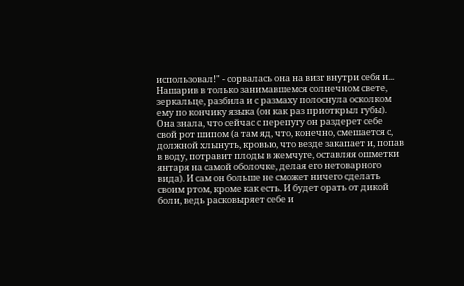использовал!" - сорвалась она на визг внутри себя и... Нашарив в только занимавшемся солнечном свете, зеркальце, разбила и с размаху полоснула осколком ему по кончику языка (он как раз приоткрыл губы). Она знала, что сейчас с перепугу он раздерет себе свой рот шипом (а там яд, что, конечно, смешается с, должной хлынуть, кровью, что везде закапает и, попав в воду, потравит плоды в жемчуге, оставляя ошметки янтаря на самой оболочке, делая его нетоварного вида). И сам он больше не сможет ничего сделать своим ртом, кроме как есть. И будет орать от дикой боли, ведь расковыряет себе и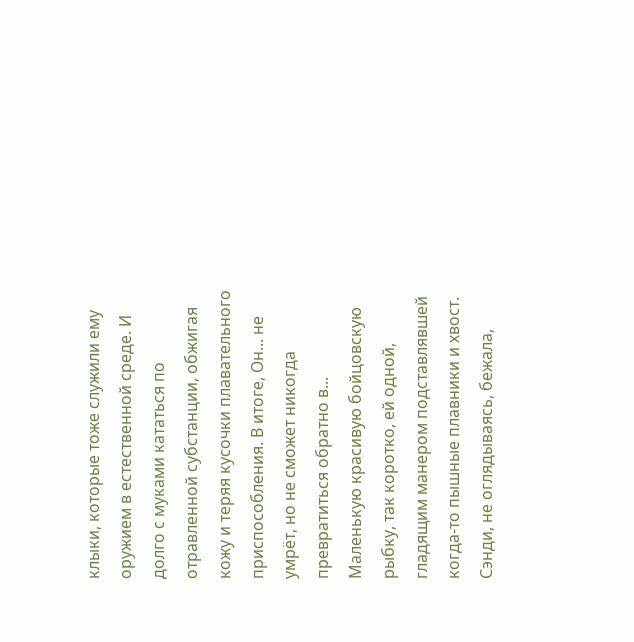клыки, которые тоже служили ему оружием в естественной среде. И долго с муками кататься по отравленной субстанции, обжигая кожу и теряя кусочки плавательного приспособления. В итоге, Он... не умрёт, но не сможет никогда превратиться обратно в...
Маленькую красивую бойцовскую рыбку, так коротко, ей одной, гладящим манером подставлявшей когда-то пышные плавники и хвост. Сэнди, не оглядываясь, бежала,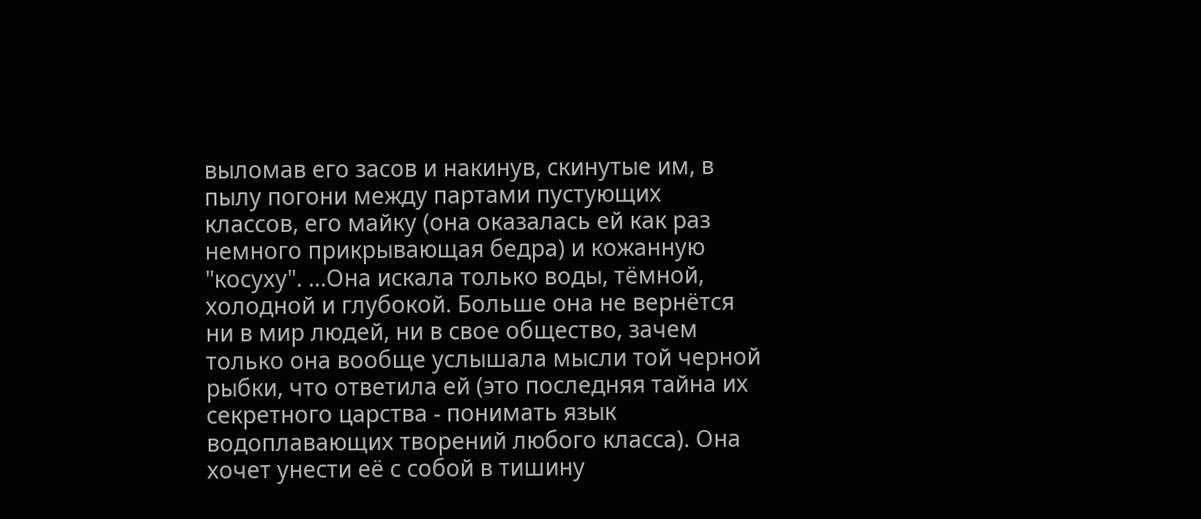выломав его засов и накинув, скинутые им, в пылу погони между партами пустующих классов, его майку (она оказалась ей как раз немного прикрывающая бедра) и кожанную "косуху". ...Она искала только воды, тёмной, холодной и глубокой. Больше она не вернётся ни в мир людей, ни в свое общество, зачем только она вообще услышала мысли той черной рыбки, что ответила ей (это последняя тайна их секретного царства - понимать язык водоплавающих творений любого класса). Она хочет унести её с собой в тишину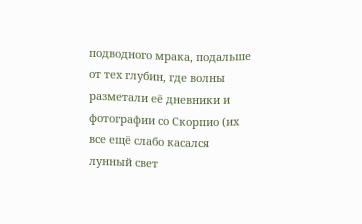подводного мрака, подальше от тех глубин, где волны разметали её дневники и фотографии со Скорпио (их все ещё слабо касался лунный свет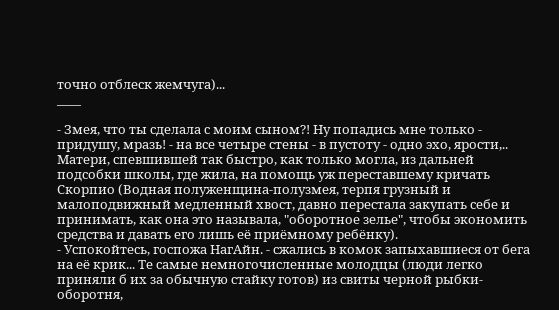точно отблеск жемчуга)...
____

- Змея, что ты сделала с моим сыном?! Ну попадись мне только - придушу, мразь! - на все четыре стены - в пустоту - одно эхо, ярости,.. Матери, спевшившей так быстро, как только могла, из дальней подсобки школы, где жила, на помощь уж переставшему кричать Скорпио (Водная полуженщина-полузмея, терпя грузный и малоподвижный медленный хвост, давно перестала закупать себе и принимать, как она это называла, "оборотное зелье", чтобы экономить средства и давать его лишь её приёмному ребёнку).
- Успокойтесь, госпожа НагАйн. - сжались в комок запыхавшиеся от бега на её крик... Те самые немногочисленные молодцы (люди легко приняли б их за обычную стайку готов) из свиты черной рыбки-оборотня,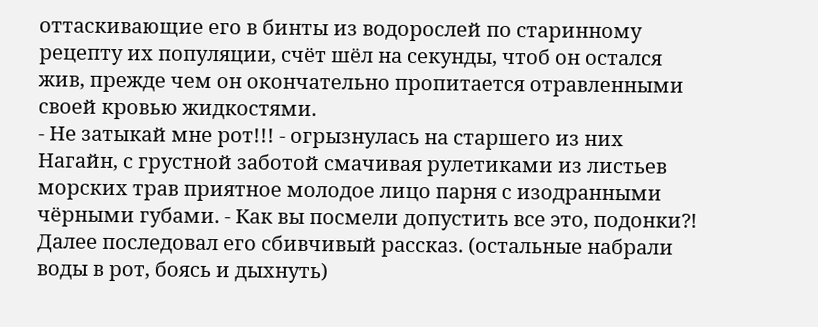оттаскивающие его в бинты из водорослей по старинному рецепту их популяции, счёт шёл на секунды, чтоб он остался жив, прежде чем он окончательно пропитается отравленными своей кровью жидкостями.
- Не затыкай мне рот!!! - огрызнулась на старшего из них Нагайн, с грустной заботой смачивая рулетиками из листьев морских трав приятное молодое лицо парня с изодранными чёрными губами. - Как вы посмели допустить все это, подонки?!
Далее последовал его сбивчивый рассказ. (остальные набрали воды в рот, боясь и дыхнуть)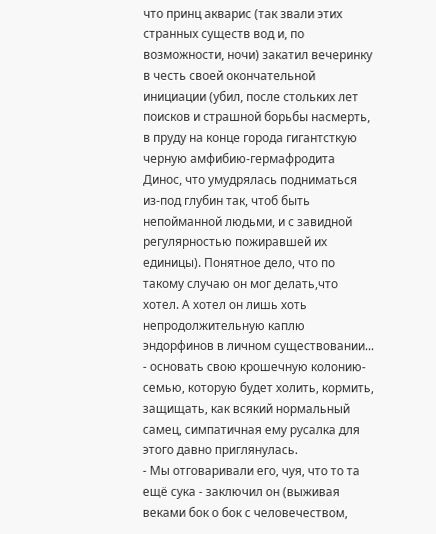что принц акварис (так звали этих странных существ вод и, по возможности, ночи) закатил вечеринку в честь своей окончательной инициации (убил, после стольких лет поисков и страшной борьбы насмерть, в пруду на конце города гигантсткую черную амфибию-гермафродита Динос, что умудрялась подниматься из-под глубин так, чтоб быть непойманной людьми, и с завидной регулярностью пожиравшей их единицы). Понятное дело, что по такому случаю он мог делать,что хотел. А хотел он лишь хоть непродолжительную каплю эндорфинов в личном существовании... - основать свою крошечную колонию-семью, которую будет холить, кормить, защищать, как всякий нормальный самец, симпатичная ему русалка для этого давно приглянулась.
- Мы отговаривали его, чуя, что то та ещё сука - заключил он (выживая веками бок о бок с человечеством,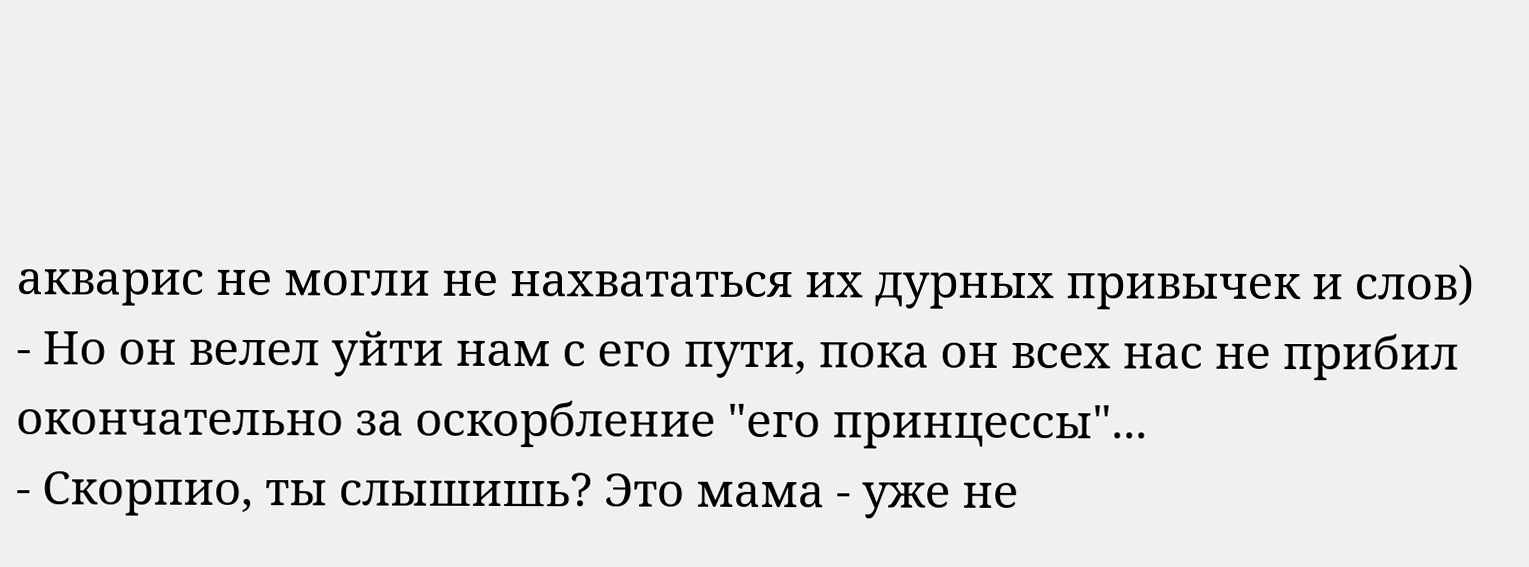акварис не могли не нахвататься их дурных привычек и слов) - Но он велел уйти нам с его пути, пока он всех нас не прибил окончательно за оскорбление "его принцессы"...
- Скорпио, ты слышишь? Это мама - уже не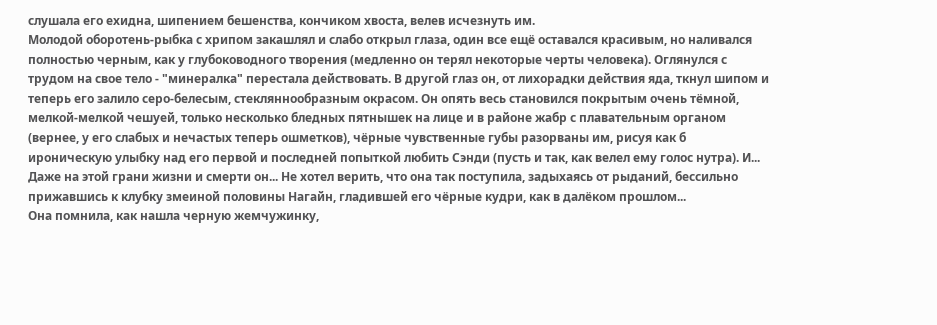слушала его ехидна, шипением бешенства, кончиком хвоста, велев исчезнуть им.
Молодой оборотень-рыбка с хрипом закашлял и слабо открыл глаза, один все ещё оставался красивым, но наливался полностью черным, как у глубоководного творения (медленно он терял некоторые черты человека). Оглянулся с трудом на свое тело - "минералка" перестала действовать. В другой глаз он, от лихорадки действия яда, ткнул шипом и теперь его залило серо-белесым, стекляннообразным окрасом. Он опять весь становился покрытым очень тёмной, мелкой-мелкой чешуей, только несколько бледных пятнышек на лице и в районе жабр с плавательным органом (вернее, у его слабых и нечастых теперь ошметков), чёрные чувственные губы разорваны им, рисуя как б ироническую улыбку над его первой и последней попыткой любить Сэнди (пусть и так, как велел ему голос нутра). И... Даже на этой грани жизни и смерти он... Не хотел верить, что она так поступила, задыхаясь от рыданий, бессильно прижавшись к клубку змеиной половины Нагайн, гладившей его чёрные кудри, как в далёком прошлом...
Она помнила, как нашла черную жемчужинку,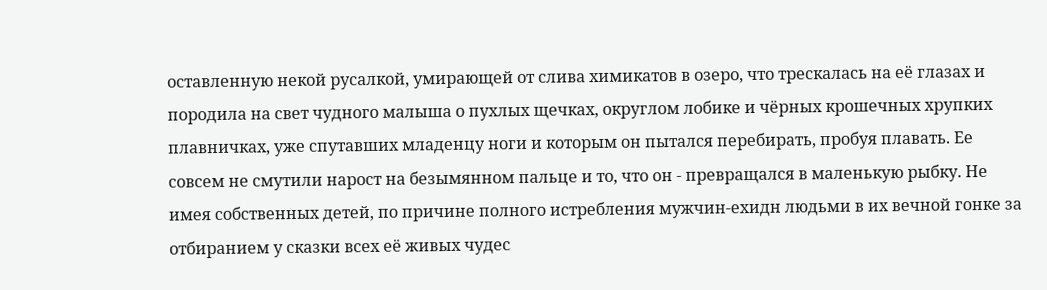оставленную некой русалкой, умирающей от слива химикатов в озеро, что трескалась на её глазах и породила на свет чудного малыша о пухлых щечках, округлом лобике и чёрных крошечных хрупких плавничках, уже спутавших младенцу ноги и которым он пытался перебирать, пробуя плавать. Ее совсем не смутили нарост на безымянном пальце и то, что он - превращался в маленькую рыбку. Не имея собственных детей, по причине полного истребления мужчин-ехидн людьми в их вечной гонке за отбиранием у сказки всех её живых чудес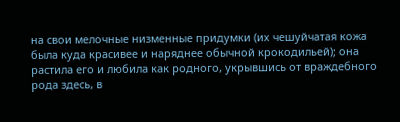на свои мелочные низменные придумки (их чешуйчатая кожа была куда красивее и наряднее обычной крокодильей); она растила его и любила как родного, укрывшись от враждебного рода здесь, в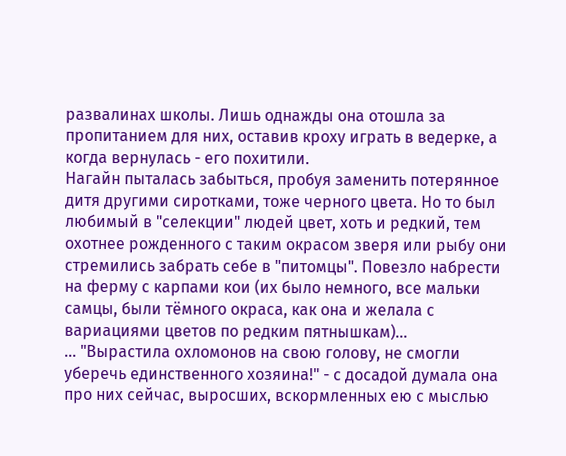развалинах школы. Лишь однажды она отошла за пропитанием для них, оставив кроху играть в ведерке, а когда вернулась - его похитили.
Нагайн пыталась забыться, пробуя заменить потерянное дитя другими сиротками, тоже черного цвета. Но то был любимый в "селекции" людей цвет, хоть и редкий, тем охотнее рожденного с таким окрасом зверя или рыбу они стремились забрать себе в "питомцы". Повезло набрести на ферму с карпами кои (их было немного, все мальки самцы, были тёмного окраса, как она и желала с вариациями цветов по редким пятнышкам)...
... "Вырастила охломонов на свою голову, не смогли уберечь единственного хозяина!" - с досадой думала она про них сейчас, выросших, вскормленных ею с мыслью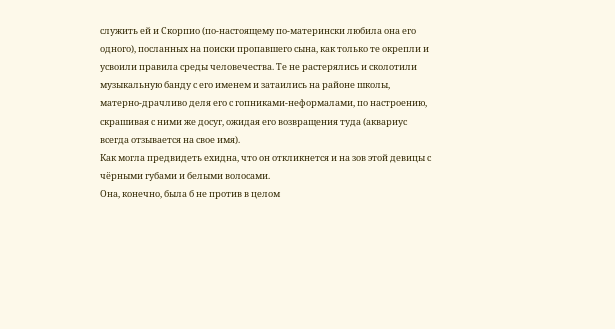служить ей и Скорпио (по-настоящему по-матерински любила она его одного), посланных на поиски пропавшего сына, как только те окрепли и усвоили правила среды человечества. Те не растерялись и сколотили музыкальную банду с его именем и затаились на районе школы, матерно-драчливо деля его с гопниками-неформалами, по настроению, скрашивая с ними же досуг, ожидая его возвращения туда (аквариус всегда отзывается на свое имя).
Как могла предвидеть ехидна, что он откликнется и на зов этой девицы с чёрными губами и белыми волосами.
Она, конечно, была б не против в целом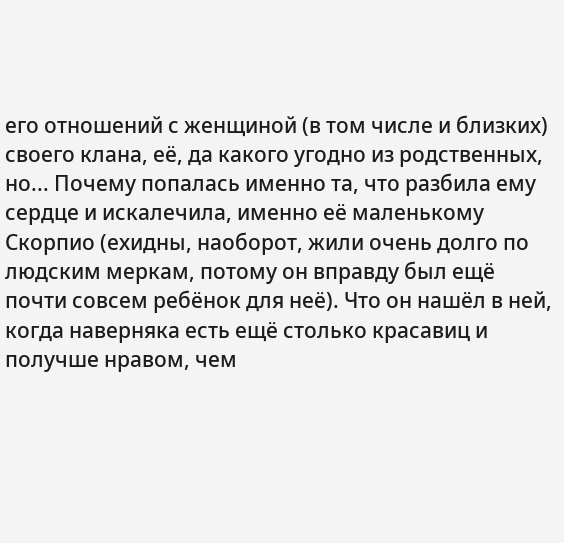его отношений с женщиной (в том числе и близких) своего клана, её, да какого угодно из родственных, но... Почему попалась именно та, что разбила ему сердце и искалечила, именно её маленькому Скорпио (ехидны, наоборот, жили очень долго по людским меркам, потому он вправду был ещё почти совсем ребёнок для неё). Что он нашёл в ней, когда наверняка есть ещё столько красавиц и получше нравом, чем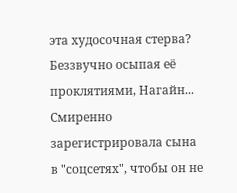эта худосочная стерва? Беззвучно осыпая её проклятиями, Нагайн... Смиренно зарегистрировала сына в "соцсетях", чтобы он не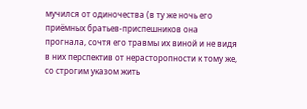мучился от одиночества (в ту же ночь его приёмных братьев-приспешников она прогнала, сочтя его травмы их виной и не видя в них перспектив от нерасторопности к тому же, со строгим указом жить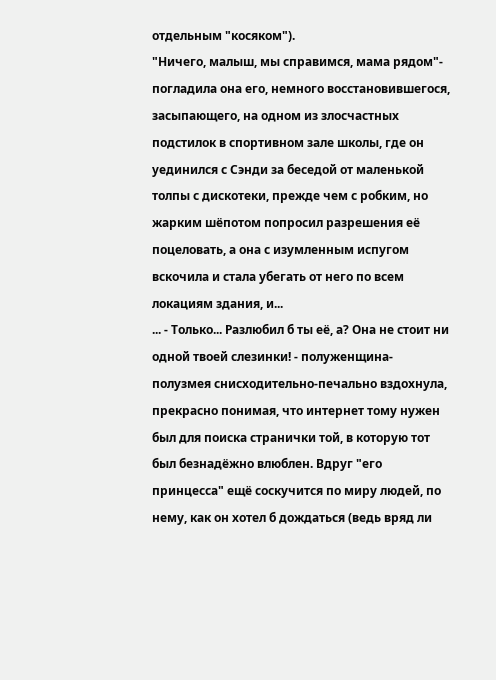отдельным "косяком").
"Ничего, малыш, мы справимся, мама рядом"- погладила она его, немного восстановившегося, засыпающего, на одном из злосчастных подстилок в спортивном зале школы, где он уединился с Сэнди за беседой от маленькой толпы с дискотеки, прежде чем с робким, но жарким шёпотом попросил разрешения её поцеловать, а она с изумленным испугом вскочила и стала убегать от него по всем локациям здания, и...
... - Только... Разлюбил б ты её, а? Она не стоит ни одной твоей слезинки! - полуженщина-полузмея снисходительно-печально вздохнула, прекрасно понимая, что интернет тому нужен был для поиска странички той, в которую тот был безнадёжно влюблен. Вдруг "его принцесса" ещё соскучится по миру людей, по нему, как он хотел б дождаться (ведь вряд ли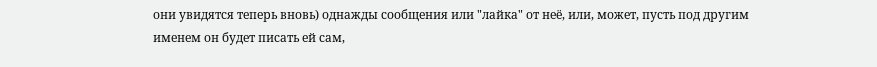они увидятся теперь вновь) однажды сообщения или "лайка" от неё, или, может, пусть под другим именем он будет писать ей сам,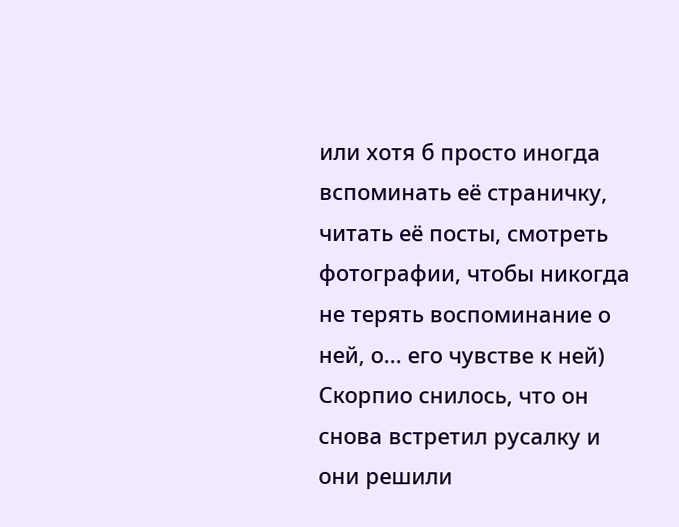или хотя б просто иногда вспоминать её страничку, читать её посты, смотреть фотографии, чтобы никогда не терять воспоминание о ней, о... его чувстве к ней) Скорпио снилось, что он снова встретил русалку и они решили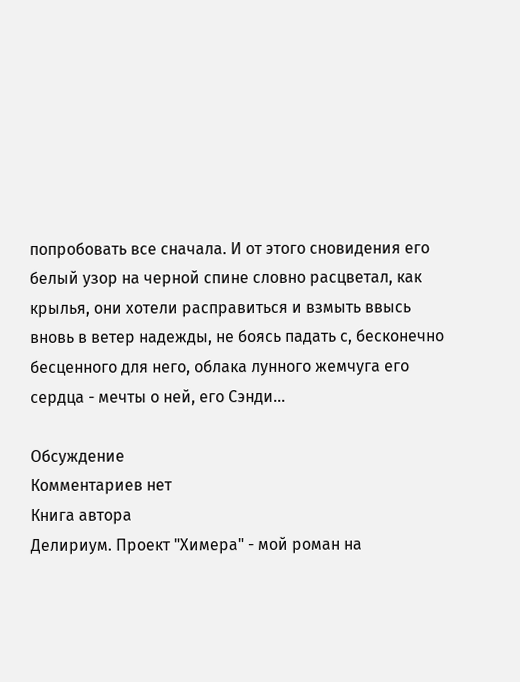попробовать все сначала. И от этого сновидения его белый узор на черной спине словно расцветал, как крылья, они хотели расправиться и взмыть ввысь вновь в ветер надежды, не боясь падать с, бесконечно бесценного для него, облака лунного жемчуга его сердца - мечты о ней, его Сэнди...

Обсуждение
Комментариев нет
Книга автора
Делириум. Проект "Химера" - мой роман на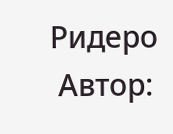Ридеро
 Автор: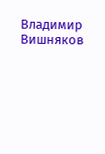Владимир Вишняков